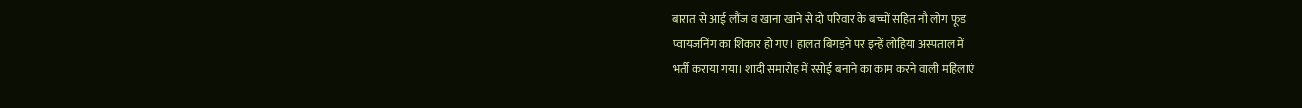बारात से आई लौंज व खाना खाने से दो परिवार के बच्चों सहित नौ लोग फूड
प्वायजनिंग का शिकार हो गए। हालत बिगड़ने पर इन्हें लोहिया अस्पताल में
भर्ती कराया गया। शादी समारोह में रसोई बनाने का काम करने वाली महिलाएं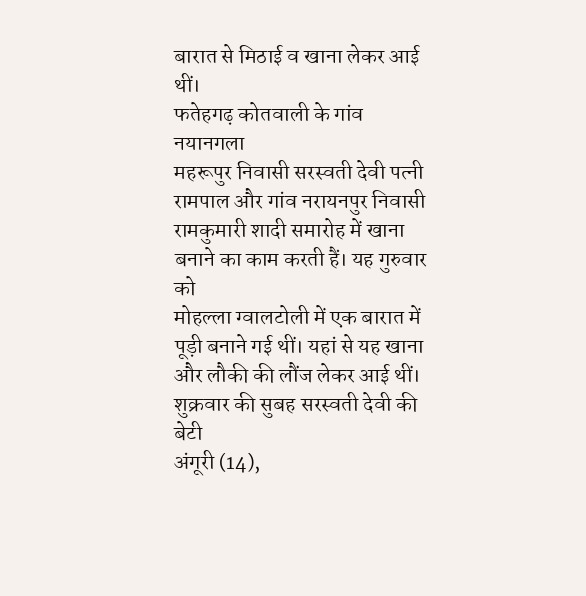बारात से मिठाई व खाना लेकर आई थीं।
फतेहगढ़ कोतवाली के गांव नयानगला
महरूपुर निवासी सरस्वती देवी पत्नी रामपाल और गांव नरायनपुर निवासी
रामकुमारी शादी समारोह में खाना बनाने का काम करती हैं। यह गुरुवार को
मोहल्ला ग्वालटोली में एक बारात में पूड़ी बनाने गई थीं। यहां से यह खाना
और लौकी की लौंज लेकर आई थीं। शुक्रवार की सुबह सरस्वती देवी की बेटी
अंगूरी (14),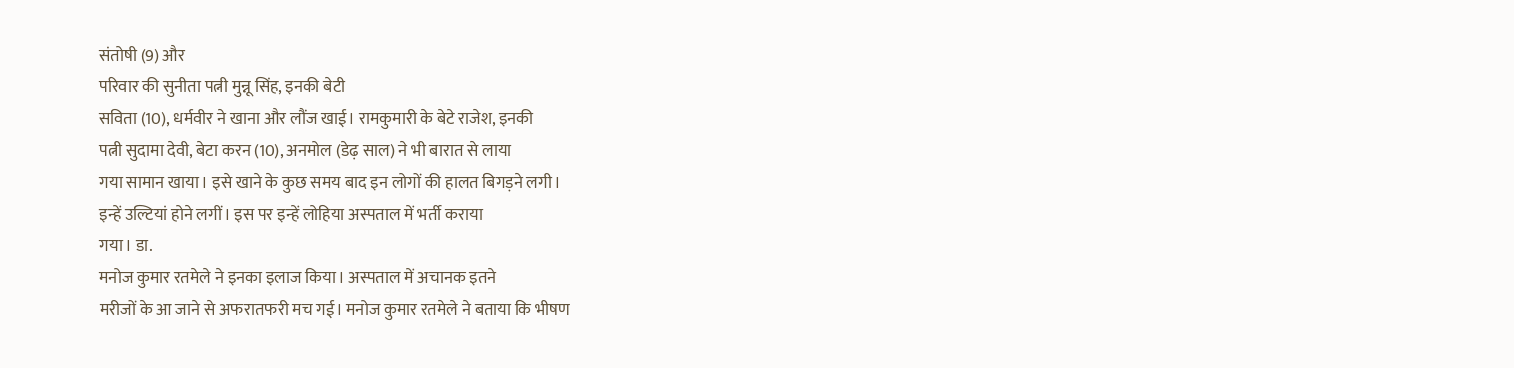संतोषी (9) और
परिवार की सुनीता पत्नी मुन्नू सिंह, इनकी बेटी
सविता (10), धर्मवीर ने खाना और लौंज खाई। रामकुमारी के बेटे राजेश, इनकी
पत्नी सुदामा देवी, बेटा करन (10), अनमोल (डेढ़ साल) ने भी बारात से लाया
गया सामान खाया। इसे खाने के कुछ समय बाद इन लोगों की हालत बिगड़ने लगी।
इन्हें उल्टियां होने लगीं। इस पर इन्हें लोहिया अस्पताल में भर्ती कराया
गया। डा.
मनोज कुमार रतमेले ने इनका इलाज किया। अस्पताल में अचानक इतने
मरीजों के आ जाने से अफरातफरी मच गई। मनोज कुमार रतमेले ने बताया कि भीषण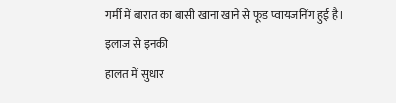गर्मी में बारात का बासी खाना खाने से फूड प्वायजनिंग हुई है। इलाज से इनकी
हालत में सुधार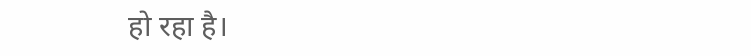हो रहा है।